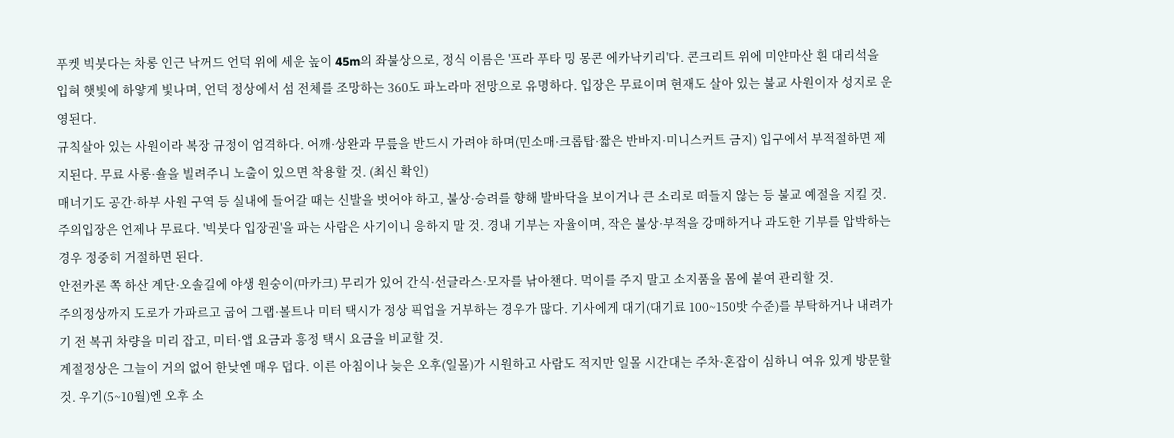푸켓 빅붓다는 차롱 인근 낙꺼드 언덕 위에 세운 높이 45m의 좌불상으로, 정식 이름은 '프라 푸타 밍 몽콘 에카낙키리'다. 콘크리트 위에 미얀마산 흰 대리석을 입혀 햇빛에 하얗게 빛나며, 언덕 정상에서 섬 전체를 조망하는 360도 파노라마 전망으로 유명하다. 입장은 무료이며 현재도 살아 있는 불교 사원이자 성지로 운영된다.
규칙살아 있는 사원이라 복장 규정이 엄격하다. 어깨·상완과 무릎을 반드시 가려야 하며(민소매·크롭탑·짧은 반바지·미니스커트 금지) 입구에서 부적절하면 제지된다. 무료 사롱·숄을 빌려주니 노출이 있으면 착용할 것. (최신 확인)
매너기도 공간·하부 사원 구역 등 실내에 들어갈 때는 신발을 벗어야 하고, 불상·승려를 향해 발바닥을 보이거나 큰 소리로 떠들지 않는 등 불교 예절을 지킬 것.
주의입장은 언제나 무료다. '빅붓다 입장권'을 파는 사람은 사기이니 응하지 말 것. 경내 기부는 자율이며, 작은 불상·부적을 강매하거나 과도한 기부를 압박하는 경우 정중히 거절하면 된다.
안전카론 쪽 하산 계단·오솔길에 야생 원숭이(마카크) 무리가 있어 간식·선글라스·모자를 낚아챈다. 먹이를 주지 말고 소지품을 몸에 붙여 관리할 것.
주의정상까지 도로가 가파르고 굽어 그랩·볼트나 미터 택시가 정상 픽업을 거부하는 경우가 많다. 기사에게 대기(대기료 100~150밧 수준)를 부탁하거나 내려가기 전 복귀 차량을 미리 잡고, 미터·앱 요금과 흥정 택시 요금을 비교할 것.
계절정상은 그늘이 거의 없어 한낮엔 매우 덥다. 이른 아침이나 늦은 오후(일몰)가 시원하고 사람도 적지만 일몰 시간대는 주차·혼잡이 심하니 여유 있게 방문할 것. 우기(5~10월)엔 오후 소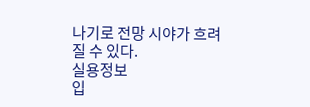나기로 전망 시야가 흐려질 수 있다.
실용정보
입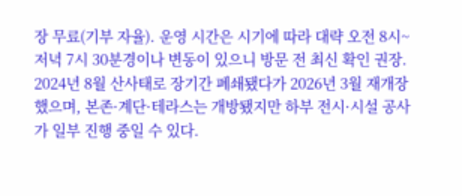장 무료(기부 자율). 운영 시간은 시기에 따라 대략 오전 8시~저녁 7시 30분경이나 변동이 있으니 방문 전 최신 확인 권장. 2024년 8월 산사태로 장기간 폐쇄됐다가 2026년 3월 재개장했으며, 본존·계단·테라스는 개방됐지만 하부 전시·시설 공사가 일부 진행 중일 수 있다.